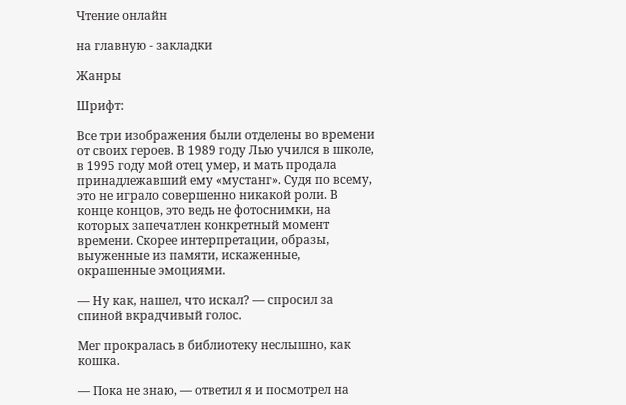Чтение онлайн

на главную - закладки

Жанры

Шрифт:

Все три изображения были отделены во времени от своих героев. В 1989 году Лью учился в школе, в 1995 году мой отец умер, и мать продала принадлежавший ему «мустанг». Судя по всему, это не играло совершенно никакой роли. В конце концов, это ведь не фотоснимки, на которых запечатлен конкретный момент времени. Скорее интерпретации, образы, выуженные из памяти, искаженные, окрашенные эмоциями.

— Ну как, нашел, что искал? — спросил за спиной вкрадчивый голос.

Мег прокралась в библиотеку неслышно, как кошка.

— Пока не знаю, — ответил я и посмотрел на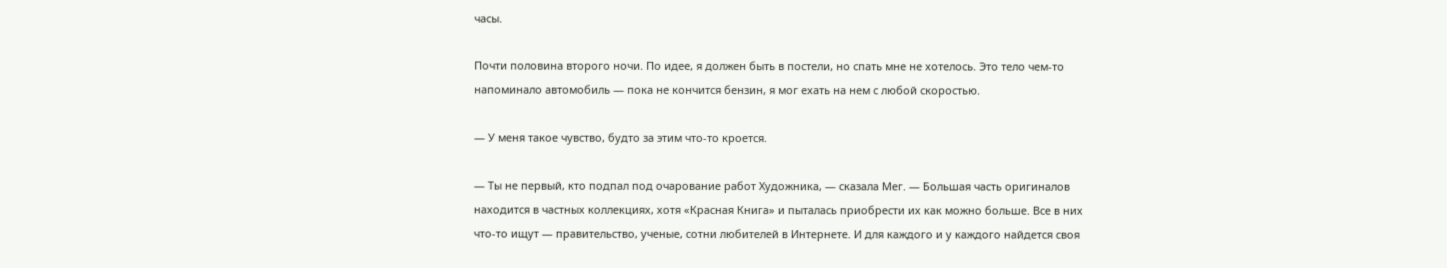часы.

Почти половина второго ночи. По идее, я должен быть в постели, но спать мне не хотелось. Это тело чем-то напоминало автомобиль — пока не кончится бензин, я мог ехать на нем с любой скоростью.

— У меня такое чувство, будто за этим что-то кроется.

— Ты не первый, кто подпал под очарование работ Художника, — сказала Мег. — Большая часть оригиналов находится в частных коллекциях, хотя «Красная Книга» и пыталась приобрести их как можно больше. Все в них что-то ищут — правительство, ученые, сотни любителей в Интернете. И для каждого и у каждого найдется своя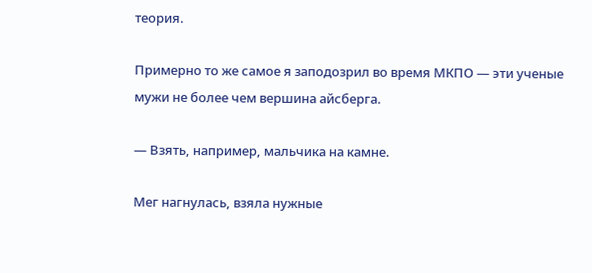теория.

Примерно то же самое я заподозрил во время МКПО — эти ученые мужи не более чем вершина айсберга.

— Взять, например, мальчика на камне.

Мег нагнулась, взяла нужные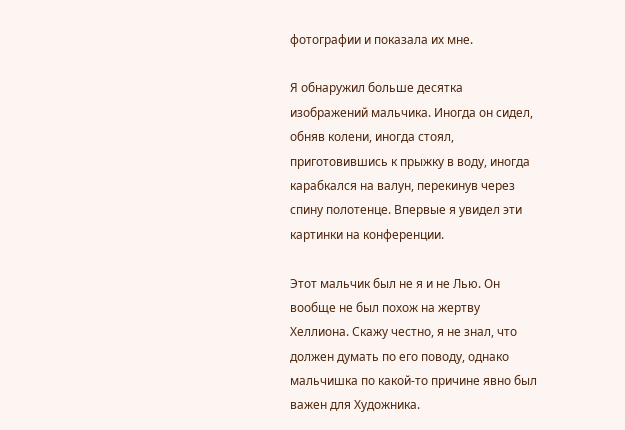фотографии и показала их мне.

Я обнаружил больше десятка изображений мальчика. Иногда он сидел, обняв колени, иногда стоял, приготовившись к прыжку в воду, иногда карабкался на валун, перекинув через спину полотенце. Впервые я увидел эти картинки на конференции.

Этот мальчик был не я и не Лью. Он вообще не был похож на жертву Хеллиона. Скажу честно, я не знал, что должен думать по его поводу, однако мальчишка по какой-то причине явно был важен для Художника.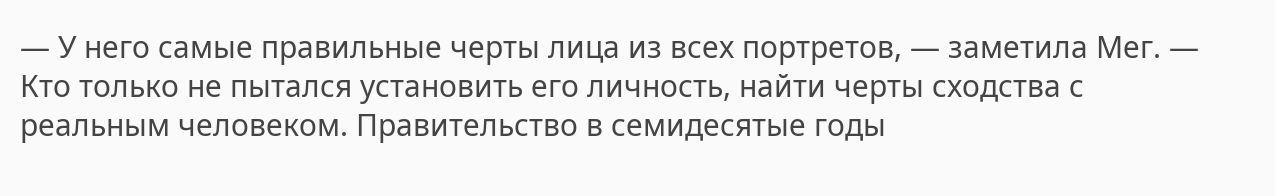— У него самые правильные черты лица из всех портретов, — заметила Мег. — Кто только не пытался установить его личность, найти черты сходства с реальным человеком. Правительство в семидесятые годы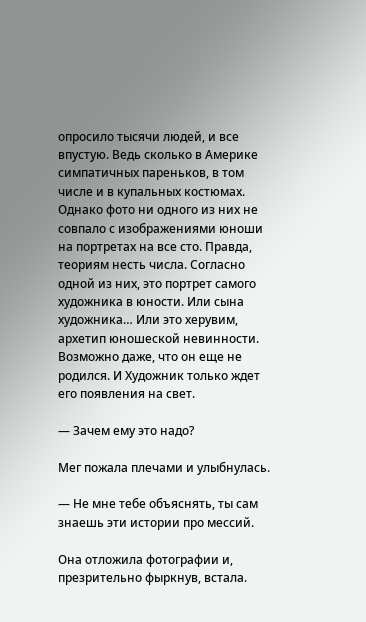опросило тысячи людей, и все впустую. Ведь сколько в Америке симпатичных пареньков, в том числе и в купальных костюмах. Однако фото ни одного из них не совпало с изображениями юноши на портретах на все сто. Правда, теориям несть числа. Согласно одной из них, это портрет самого художника в юности. Или сына художника… Или это херувим, архетип юношеской невинности. Возможно даже, что он еще не родился. И Художник только ждет его появления на свет.

— Зачем ему это надо?

Мег пожала плечами и улыбнулась.

— Не мне тебе объяснять, ты сам знаешь эти истории про мессий.

Она отложила фотографии и, презрительно фыркнув, встала.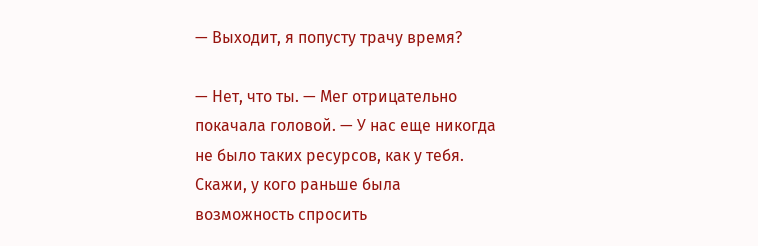— Выходит, я попусту трачу время?

— Нет, что ты. — Мег отрицательно покачала головой. — У нас еще никогда не было таких ресурсов, как у тебя. Скажи, у кого раньше была возможность спросить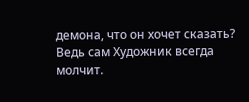демона, что он хочет сказать? Ведь сам Художник всегда молчит.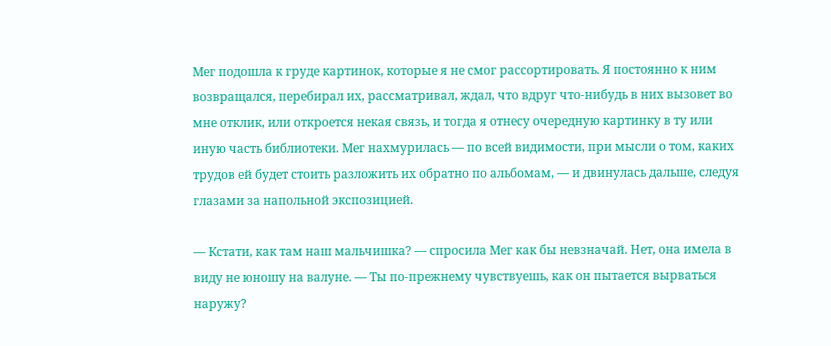Мег подошла к груде картинок, которые я не смог рассортировать. Я постоянно к ним возвращался, перебирал их, рассматривал, ждал, что вдруг что-нибудь в них вызовет во мне отклик, или откроется некая связь, и тогда я отнесу очередную картинку в ту или иную часть библиотеки. Мег нахмурилась — по всей видимости, при мысли о том, каких трудов ей будет стоить разложить их обратно по альбомам, — и двинулась дальше, следуя глазами за напольной экспозицией.

— Кстати, как там наш мальчишка? — спросила Мег как бы невзначай. Нет, она имела в виду не юношу на валуне. — Ты по-прежнему чувствуешь, как он пытается вырваться наружу?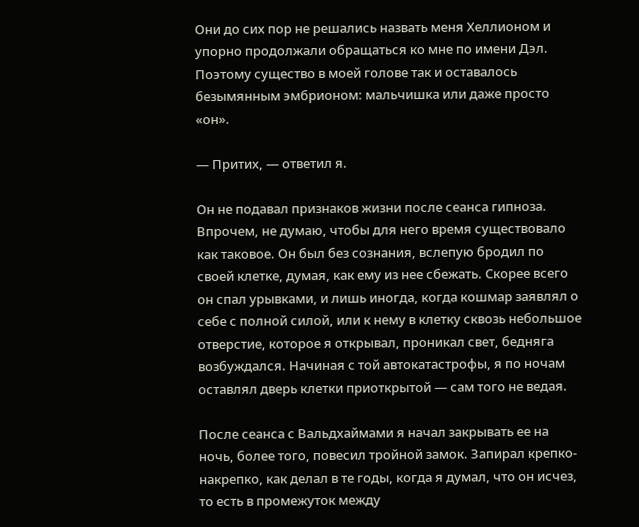Они до сих пор не решались назвать меня Хеллионом и упорно продолжали обращаться ко мне по имени Дэл. Поэтому существо в моей голове так и оставалось безымянным эмбрионом: мальчишка или даже просто «он».

— Притих, — ответил я.

Он не подавал признаков жизни после сеанса гипноза. Впрочем, не думаю, чтобы для него время существовало как таковое. Он был без сознания, вслепую бродил по своей клетке, думая, как ему из нее сбежать. Скорее всего он спал урывками, и лишь иногда, когда кошмар заявлял о себе с полной силой, или к нему в клетку сквозь небольшое отверстие, которое я открывал, проникал свет, бедняга возбуждался. Начиная с той автокатастрофы, я по ночам оставлял дверь клетки приоткрытой — сам того не ведая.

После сеанса с Вальдхаймами я начал закрывать ее на ночь, более того, повесил тройной замок. Запирал крепко-накрепко, как делал в те годы, когда я думал, что он исчез, то есть в промежуток между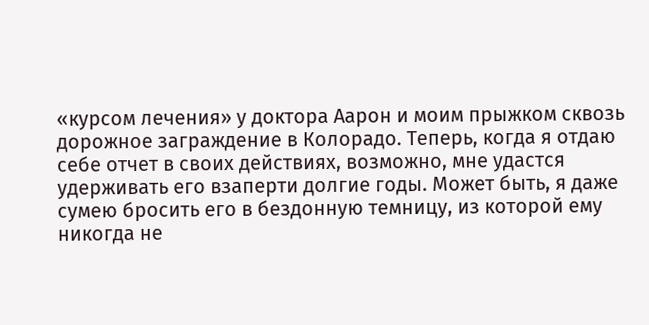«курсом лечения» у доктора Аарон и моим прыжком сквозь дорожное заграждение в Колорадо. Теперь, когда я отдаю себе отчет в своих действиях, возможно, мне удастся удерживать его взаперти долгие годы. Может быть, я даже сумею бросить его в бездонную темницу, из которой ему никогда не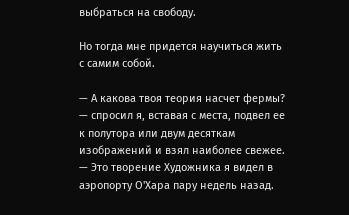выбраться на свободу.

Но тогда мне придется научиться жить с самим собой.

— А какова твоя теория насчет фермы? — спросил я, вставая с места, подвел ее к полутора или двум десяткам изображений и взял наиболее свежее. — Это творение Художника я видел в аэропорту О'Хара пару недель назад.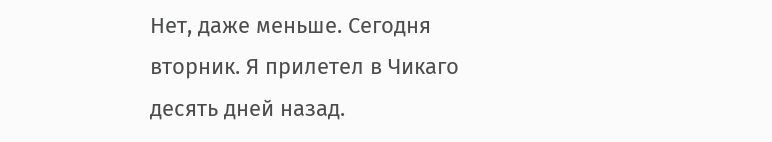Нет, даже меньше. Сегодня вторник. Я прилетел в Чикаго десять дней назад.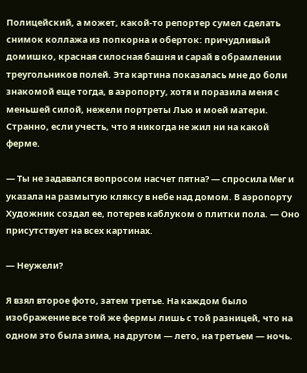Полицейский, а может, какой-то репортер сумел сделать снимок коллажа из попкорна и оберток: причудливый домишко, красная силосная башня и сарай в обрамлении треугольников полей. Эта картина показалась мне до боли знакомой еще тогда, в аэропорту, хотя и поразила меня с меньшей силой, нежели портреты Лью и моей матери. Странно, если учесть, что я никогда не жил ни на какой ферме.

— Ты не задавался вопросом насчет пятна? — спросила Мег и указала на размытую кляксу в небе над домом. В аэропорту Художник создал ее, потерев каблуком о плитки пола. — Оно присутствует на всех картинах.

— Неужели?

Я взял второе фото, затем третье. На каждом было изображение все той же фермы лишь с той разницей, что на одном это была зима, на другом — лето, на третьем — ночь.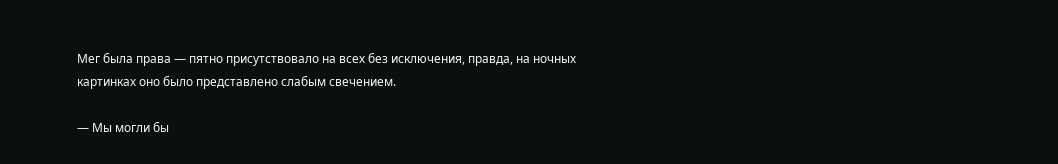Мег была права — пятно присутствовало на всех без исключения, правда, на ночных картинках оно было представлено слабым свечением.

— Мы могли бы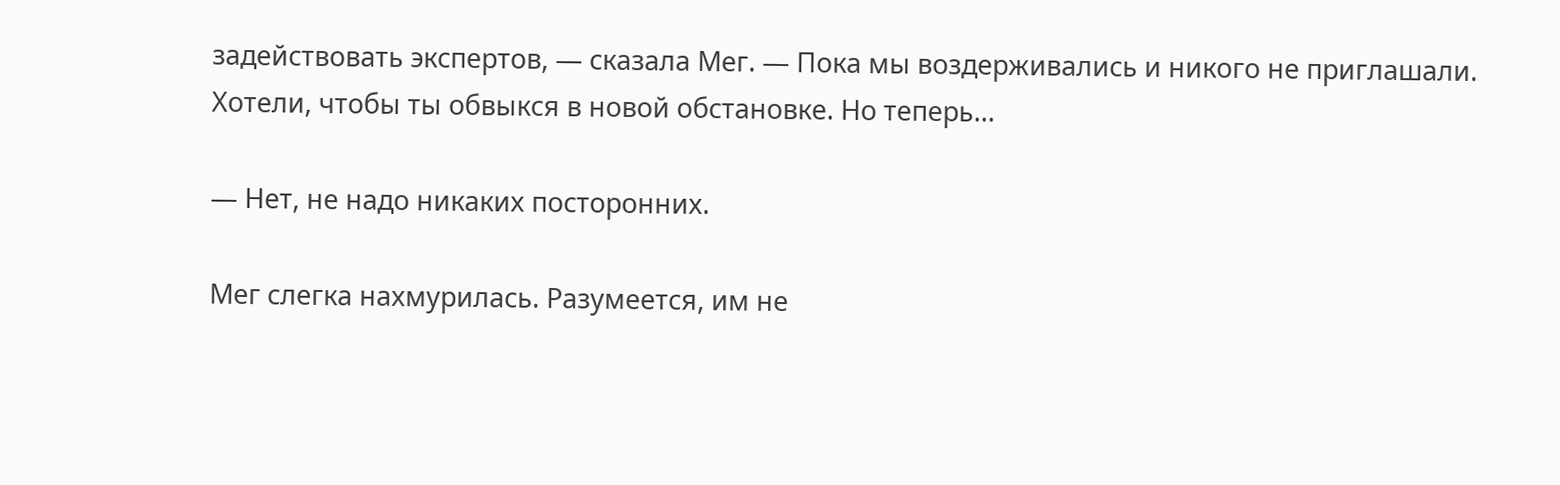задействовать экспертов, — сказала Мег. — Пока мы воздерживались и никого не приглашали. Хотели, чтобы ты обвыкся в новой обстановке. Но теперь…

— Нет, не надо никаких посторонних.

Мег слегка нахмурилась. Разумеется, им не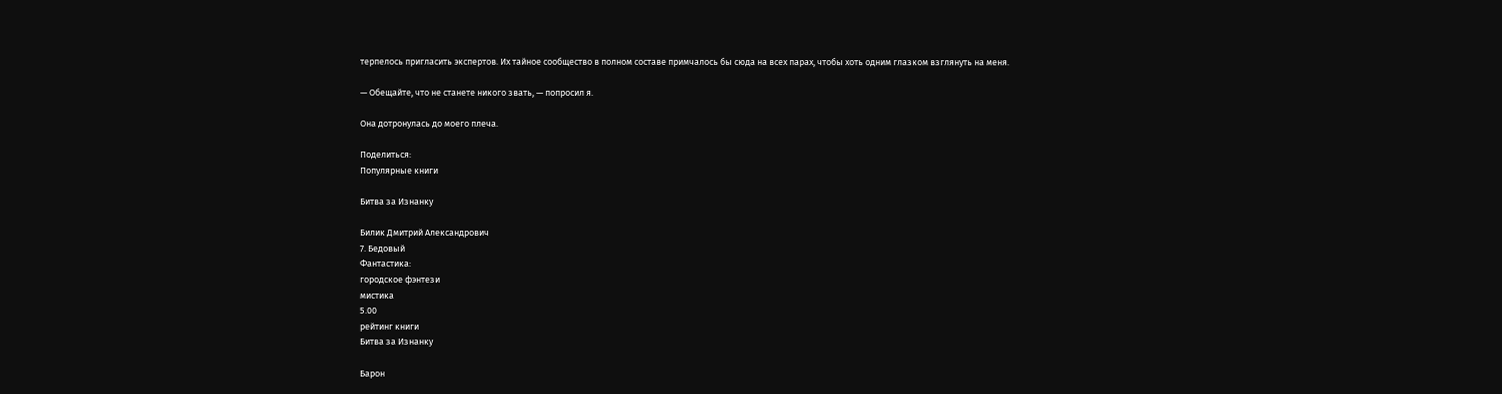терпелось пригласить экспертов. Их тайное сообщество в полном составе примчалось бы сюда на всех парах, чтобы хоть одним глазком взглянуть на меня.

— Обещайте, что не станете никого звать, — попросил я.

Она дотронулась до моего плеча.

Поделиться:
Популярные книги

Битва за Изнанку

Билик Дмитрий Александрович
7. Бедовый
Фантастика:
городское фэнтези
мистика
5.00
рейтинг книги
Битва за Изнанку

Барон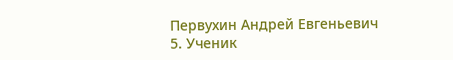Первухин Андрей Евгеньевич
5. Ученик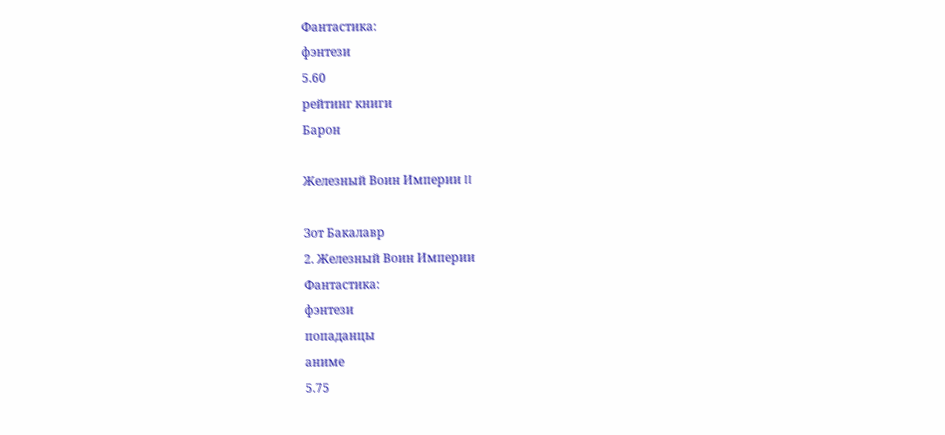Фантастика:
фэнтези
5.60
рейтинг книги
Барон

Железный Воин Империи II

Зот Бакалавр
2. Железный Воин Империи
Фантастика:
фэнтези
попаданцы
аниме
5.75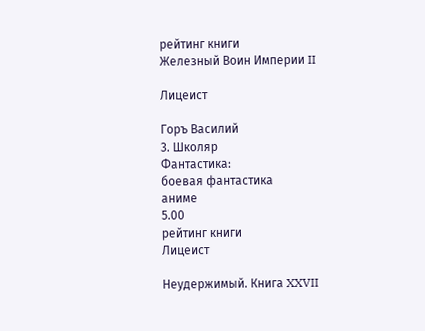рейтинг книги
Железный Воин Империи II

Лицеист

Горъ Василий
3. Школяр
Фантастика:
боевая фантастика
аниме
5.00
рейтинг книги
Лицеист

Неудержимый. Книга XXVII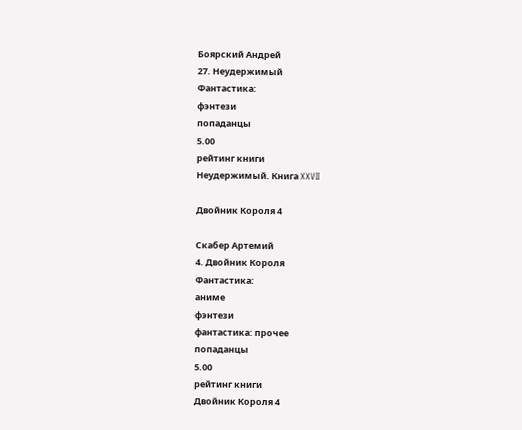Боярский Андрей
27. Неудержимый
Фантастика:
фэнтези
попаданцы
5.00
рейтинг книги
Неудержимый. Книга XXVII

Двойник Короля 4

Скабер Артемий
4. Двойник Короля
Фантастика:
аниме
фэнтези
фантастика: прочее
попаданцы
5.00
рейтинг книги
Двойник Короля 4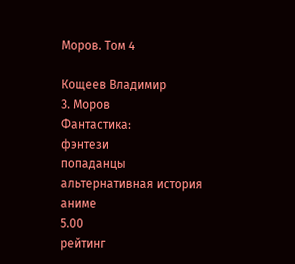Моров. Том 4

Кощеев Владимир
3. Моров
Фантастика:
фэнтези
попаданцы
альтернативная история
аниме
5.00
рейтинг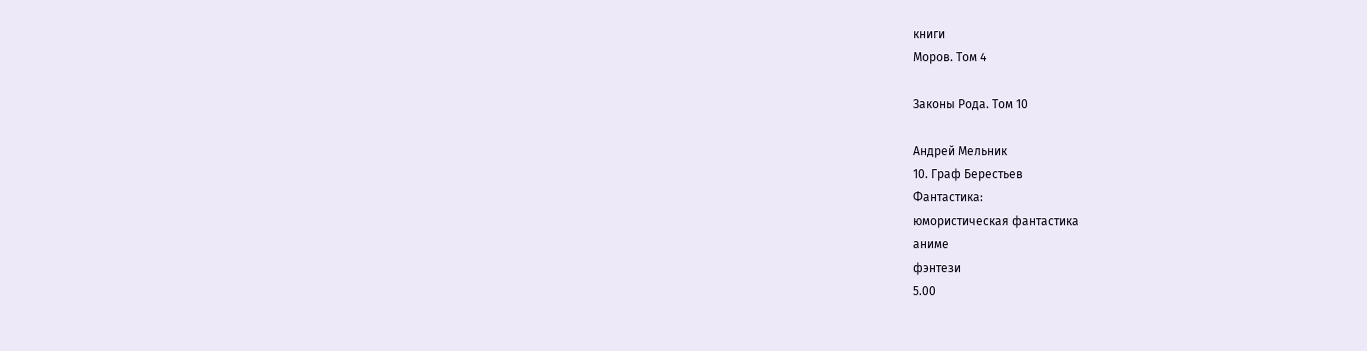книги
Моров. Том 4

Законы Рода. Том 10

Андрей Мельник
10. Граф Берестьев
Фантастика:
юмористическая фантастика
аниме
фэнтези
5.00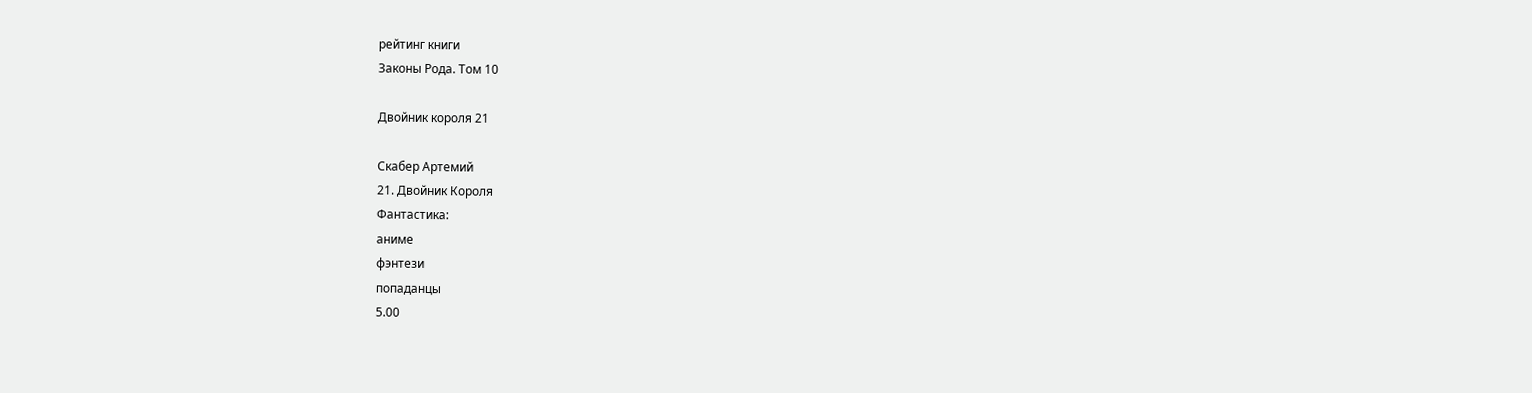рейтинг книги
Законы Рода. Том 10

Двойник короля 21

Скабер Артемий
21. Двойник Короля
Фантастика:
аниме
фэнтези
попаданцы
5.00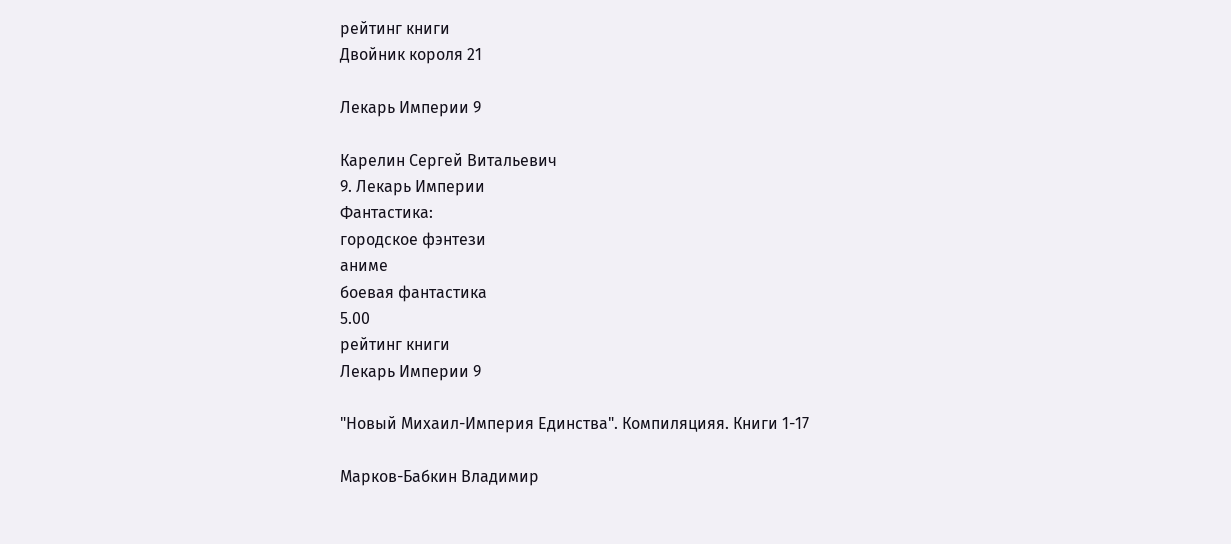рейтинг книги
Двойник короля 21

Лекарь Империи 9

Карелин Сергей Витальевич
9. Лекарь Империи
Фантастика:
городское фэнтези
аниме
боевая фантастика
5.00
рейтинг книги
Лекарь Империи 9

"Новый Михаил-Империя Единства". Компиляцияя. Книги 1-17

Марков-Бабкин Владимир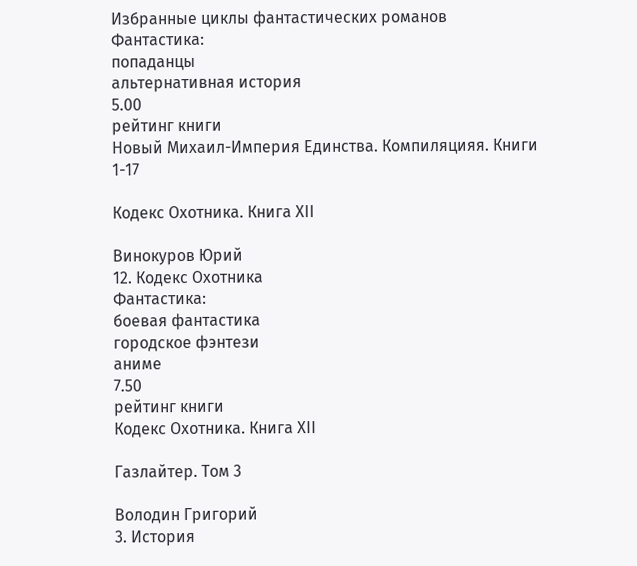Избранные циклы фантастических романов
Фантастика:
попаданцы
альтернативная история
5.00
рейтинг книги
Новый Михаил-Империя Единства. Компиляцияя. Книги 1-17

Кодекс Охотника. Книга XII

Винокуров Юрий
12. Кодекс Охотника
Фантастика:
боевая фантастика
городское фэнтези
аниме
7.50
рейтинг книги
Кодекс Охотника. Книга XII

Газлайтер. Том 3

Володин Григорий
3. История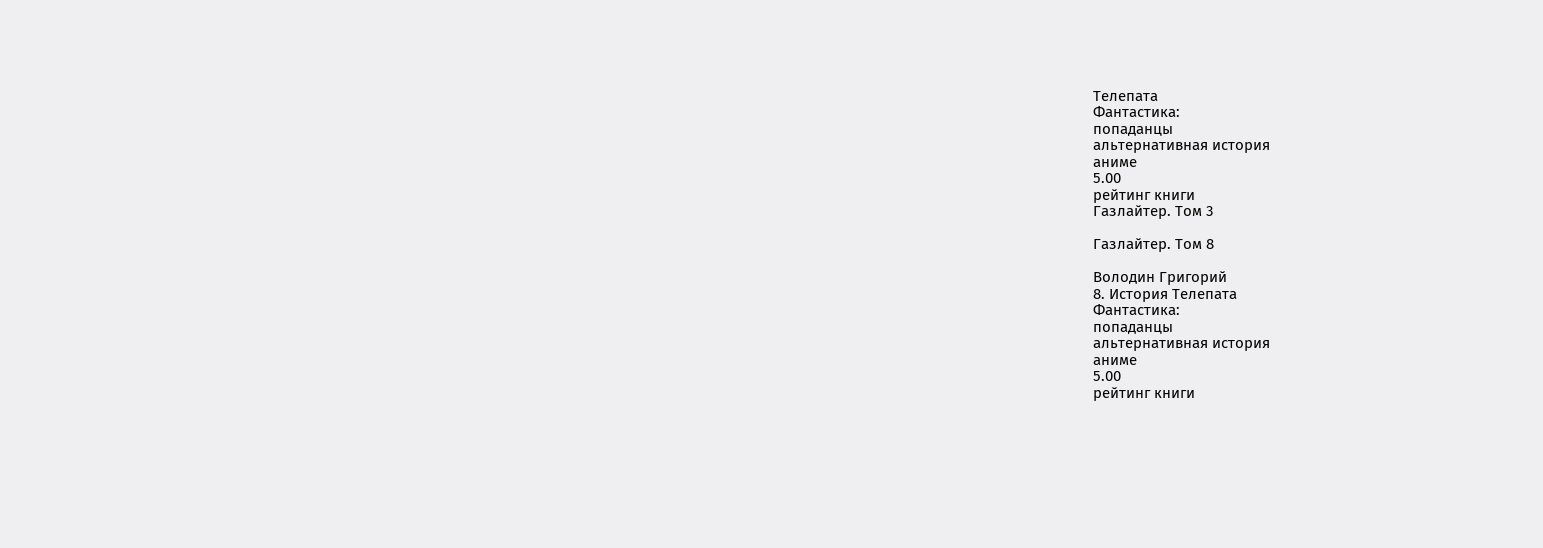Телепата
Фантастика:
попаданцы
альтернативная история
аниме
5.00
рейтинг книги
Газлайтер. Том 3

Газлайтер. Том 8

Володин Григорий
8. История Телепата
Фантастика:
попаданцы
альтернативная история
аниме
5.00
рейтинг книги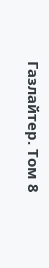Газлайтер. Том 8